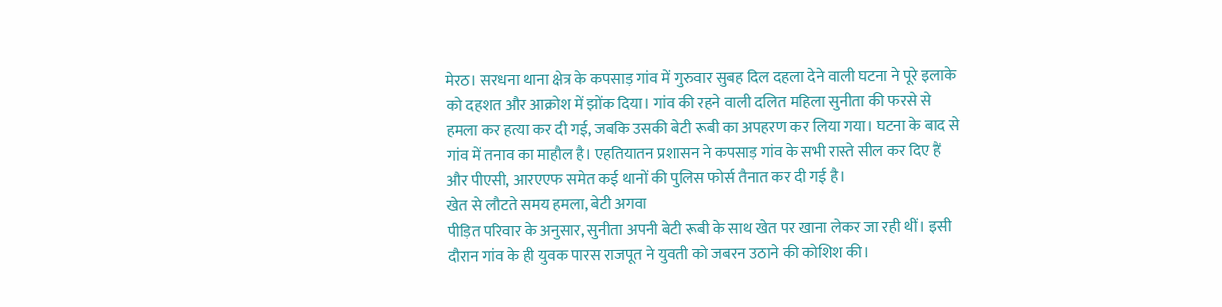मेरठ। सरधना थाना क्षेत्र के कपसाड़ गांव में गुरुवार सुबह दिल दहला देने वाली घटना ने पूरे इलाके को दहशत और आक्रोश में झोंक दिया। गांव की रहने वाली दलित महिला सुनीता की फरसे से हमला कर हत्या कर दी गई, जबकि उसकी बेटी रूबी का अपहरण कर लिया गया। घटना के बाद से गांव में तनाव का माहौल है। एहतियातन प्रशासन ने कपसाड़ गांव के सभी रास्ते सील कर दिए हैं और पीएसी, आरएएफ समेत कई थानों की पुलिस फोर्स तैनात कर दी गई है।
खेत से लौटते समय हमला, बेटी अगवा
पीड़ित परिवार के अनुसार, सुनीता अपनी बेटी रूबी के साथ खेत पर खाना लेकर जा रही थीं। इसी दौरान गांव के ही युवक पारस राजपूत ने युवती को जबरन उठाने की कोशिश की।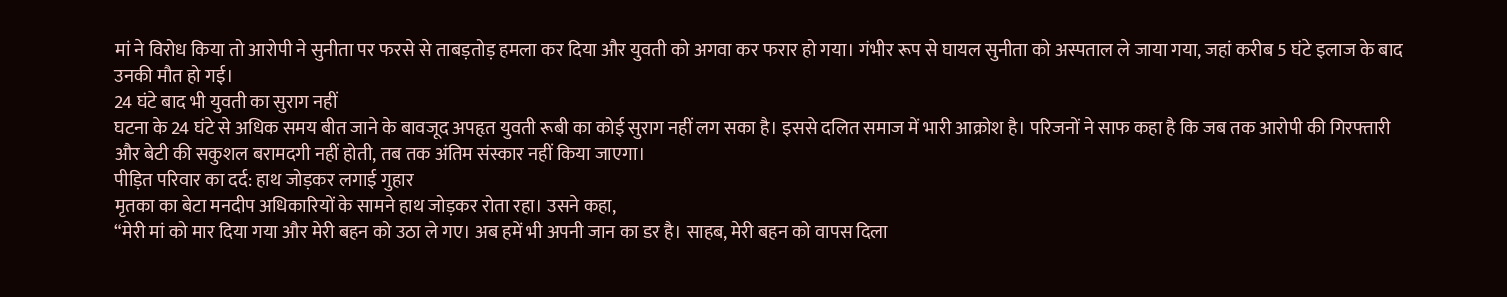मां ने विरोध किया तो आरोपी ने सुनीता पर फरसे से ताबड़तोड़ हमला कर दिया और युवती को अगवा कर फरार हो गया। गंभीर रूप से घायल सुनीता को अस्पताल ले जाया गया, जहां करीब 5 घंटे इलाज के बाद उनकी मौत हो गई।
24 घंटे बाद भी युवती का सुराग नहीं
घटना के 24 घंटे से अधिक समय बीत जाने के बावजूद अपहृत युवती रूबी का कोई सुराग नहीं लग सका है। इससे दलित समाज में भारी आक्रोश है। परिजनों ने साफ कहा है कि जब तक आरोपी की गिरफ्तारी और बेटी की सकुशल बरामदगी नहीं होती, तब तक अंतिम संस्कार नहीं किया जाएगा।
पीड़ित परिवार का दर्द: हाथ जोड़कर लगाई गुहार
मृतका का बेटा मनदीप अधिकारियों के सामने हाथ जोड़कर रोता रहा। उसने कहा,
“मेरी मां को मार दिया गया और मेरी बहन को उठा ले गए। अब हमें भी अपनी जान का डर है। साहब, मेरी बहन को वापस दिला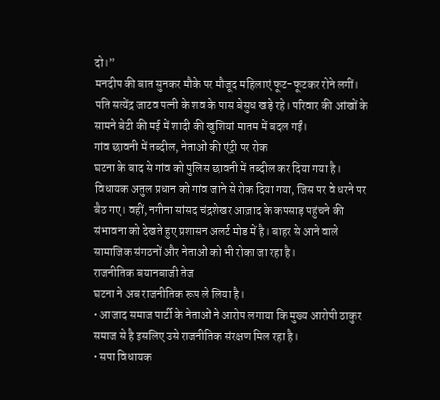दो।”
मनदीप की बात सुनकर मौके पर मौजूद महिलाएं फूट-फूटकर रोने लगीं। पति सत्येंद्र जाटव पत्नी के शव के पास बेसुध खड़े रहे। परिवार की आंखों के सामने बेटी की मई में शादी की खुशियां मातम में बदल गईं।
गांव छावनी में तब्दील, नेताओं की एंट्री पर रोक
घटना के बाद से गांव को पुलिस छावनी में तब्दील कर दिया गया है। विधायक अतुल प्रधान को गांव जाने से रोक दिया गया, जिस पर वे धरने पर बैठ गए। वहीं, नगीना सांसद चंद्रशेखर आज़ाद के कपसाड़ पहुंचने की संभावना को देखते हुए प्रशासन अलर्ट मोड में है। बाहर से आने वाले सामाजिक संगठनों और नेताओं को भी रोका जा रहा है।
राजनीतिक बयानबाजी तेज
घटना ने अब राजनीतिक रूप ले लिया है।
• आजाद समाज पार्टी के नेताओं ने आरोप लगाया कि मुख्य आरोपी ठाकुर समाज से है इसलिए उसे राजनीतिक संरक्षण मिल रहा है।
• सपा विधायक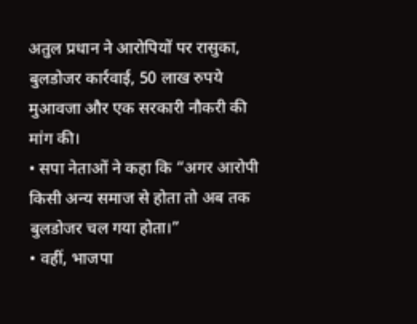अतुल प्रधान ने आरोपियों पर रासुका, बुलडोजर कार्रवाई, 50 लाख रुपये मुआवजा और एक सरकारी नौकरी की मांग की।
• सपा नेताओं ने कहा कि “अगर आरोपी किसी अन्य समाज से होता तो अब तक बुलडोजर चल गया होता।”
• वहीं, भाजपा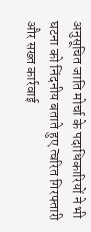अनुसूचित जाति मोर्चा के पदाधिकारियों ने भी घटना को निंदनीय बताते हुए त्वरित गिरफ्तारी और सख्त कार्रवाई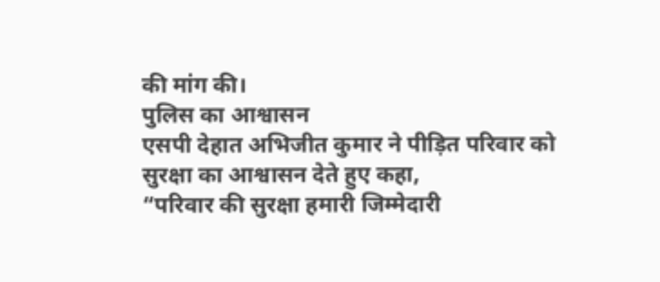की मांग की।
पुलिस का आश्वासन
एसपी देहात अभिजीत कुमार ने पीड़ित परिवार को सुरक्षा का आश्वासन देते हुए कहा,
“परिवार की सुरक्षा हमारी जिम्मेदारी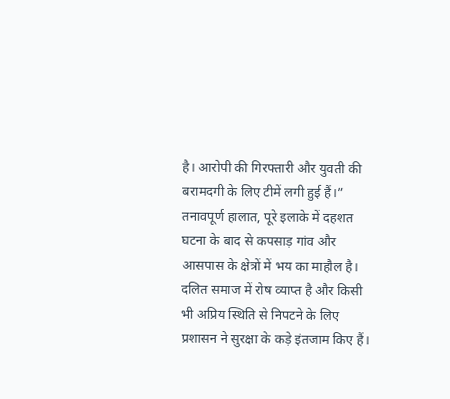है। आरोपी की गिरफ्तारी और युवती की बरामदगी के लिए टीमें लगी हुई हैं।”
तनावपूर्ण हालात, पूरे इलाके में दहशत
घटना के बाद से कपसाड़ गांव और आसपास के क्षेत्रों में भय का माहौल है। दलित समाज में रोष व्याप्त है और किसी भी अप्रिय स्थिति से निपटने के लिए प्रशासन ने सुरक्षा के कड़े इंतजाम किए हैं।